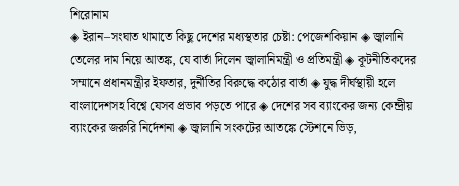শিরোনাম
◈ ইরান–সংঘাত থামাতে কিছু দেশের মধ্যস্থতার চেষ্টা: পেজেশকিয়ান ◈ জ্বালানি তেলের দাম নিয়ে আতঙ্ক, যে বার্তা দিলেন জ্বালানিমন্ত্রী ও প্রতিমন্ত্রী ◈ কূটনীতিকদের সম্মানে প্রধানমন্ত্রীর ইফতার, দুর্নীতির বিরুদ্ধে কঠোর বার্তা ◈ যুদ্ধ দীর্ঘস্থায়ী হলে বাংলাদেশসহ বিশ্বে যেসব প্রভাব পড়তে পারে ◈ দেশের সব ব্যাংকের জন্য কেন্দ্রীয় ব্যাংকের জরুরি নির্দেশনা ◈ জ্বালানি সংকটের আতঙ্কে স্টেশনে ভিড়,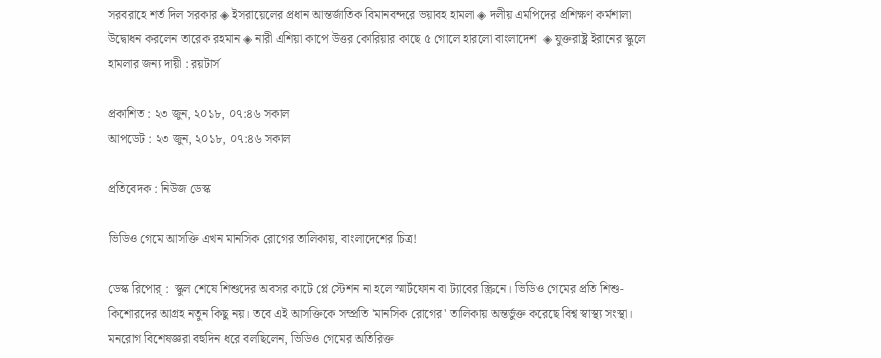সরবরাহে শর্ত দিল সরকার ◈ ইসরায়েলের প্রধান আন্তর্জাতিক বিমানবন্দরে ভয়াবহ হামলা ◈ দলীয় এমপিদের প্রশিক্ষণ কর্মশালা উদ্বোধন করলেন তারেক রহমান ◈ নারী এ‌শিয়া কা‌পে উত্তর কোরিয়ার কাছে ৫ গো‌লে হার‌লো বাংলাদেশ  ◈ যুক্তরাষ্ট্র ইরানের স্কুলে হামলার জন‌্য দায়ী : রয়টার্স

প্রকাশিত : ২৩ জুন, ২০১৮, ০৭:৪৬ সকাল
আপডেট : ২৩ জুন, ২০১৮, ০৭:৪৬ সকাল

প্রতিবেদক : নিউজ ডেস্ক

ভিডিও গেমে আসক্তি এখন মানসিক রোগের তালিকায়, বাংলাদেশের চিত্র!

ডেস্ক রিপোর্ :  স্কুল শেষে শিশুদের অবসর কাটে প্লে স্টেশন না হলে স্মার্টফোন বা ট্যাবের স্ক্রিনে। ভিডিও গেমের প্রতি শিশু-কিশোরদের আগ্রহ নতুন কিছু নয়। তবে এই আসক্তিকে সম্প্রতি 'মানসিক রোগের' তালিকায় অন্তর্ভুক্ত করেছে বিশ্ব স্বাস্থ্য সংস্থা। মনরোগ বিশেষজ্ঞরা বহুদিন ধরে বলছিলেন, ভিডিও গেমের অতিরিক্ত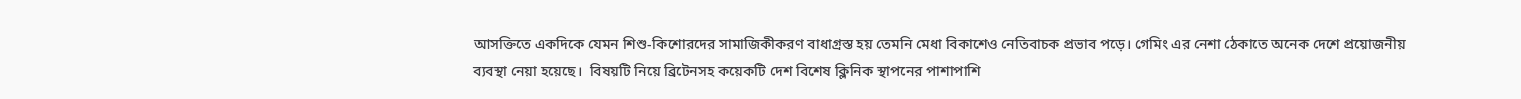আসক্তিতে একদিকে যেমন শিশু-কিশোরদের সামাজিকীকরণ বাধাগ্রস্ত হয় তেমনি মেধা বিকাশেও নেতিবাচক প্রভাব পড়ে। গেমিং এর নেশা ঠেকাতে অনেক দেশে প্রয়োজনীয় ব্যবস্থা নেয়া হয়েছে।  বিষয়টি নিয়ে ব্রিটেনসহ কয়েকটি দেশ বিশেষ ক্লিনিক স্থাপনের পাশাপাশি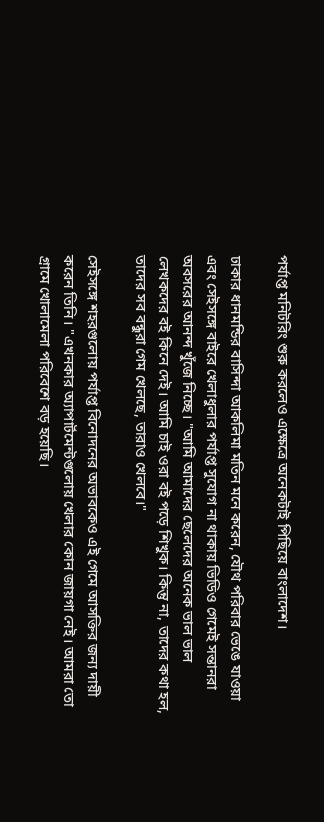পর্যাপ্ত মনিটরিং শুরু করলেও এক্ষেত্রে অনেকটাই পিছিয়ে বাংলাদেশ।

ঢাকার ধানমন্ডির বাসিন্দা আকলিমা মতিন মনে করেন, যৌথ পরিবার ভেঙে যাওয়া এবং সেইসঙ্গে বাইরে খেলাধুলার পর্যাপ্ত সুযোগ না থাকায় ভিডিও গেমেই সন্তানরা অবসরের আনন্দ খুঁজে নিচ্ছে। "আমি আমাদের ছেলেদের অনেক ভাল ভাল লেখকদের বই কিনে দেই। আমি চাই ওরা বই পড়ে শিখুক। কিন্তু না, তাদের কথা হল, তাদের সব বন্ধুরা গেম খেলছে, তারাও খেলবে।"

সেইসঙ্গে শহরগুলোয় পর্যাপ্ত বিনোদনের অভাবকেও এই গেমে আসক্তির জন্য দায়ী করেন তিনি। "এখনকার অ্যাপার্টমেন্টগুলোয় খেলার কোন জায়গা নেই। আমরা তো গ্রামে খোলামেলা পরিবেশে বড় হয়েছি।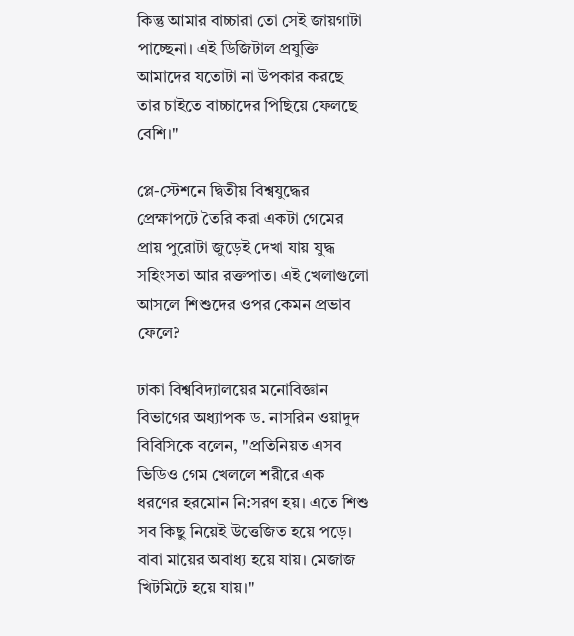কিন্তু আমার বাচ্চারা তো সেই জায়গাটা পাচ্ছেনা। এই ডিজিটাল প্রযুক্তি আমাদের যতোটা না উপকার করছে তার চাইতে বাচ্চাদের পিছিয়ে ফেলছে বেশি।"

প্লে-স্টেশনে দ্বিতীয় বিশ্বযুদ্ধের প্রেক্ষাপটে তৈরি করা একটা গেমের প্রায় পুরোটা জুড়েই দেখা যায় যুদ্ধ সহিংসতা আর রক্তপাত। এই খেলাগুলো আসলে শিশুদের ওপর কেমন প্রভাব ফেলে?

ঢাকা বিশ্ববিদ্যালয়ের মনোবিজ্ঞান বিভাগের অধ্যাপক ড. নাসরিন ওয়াদুদ বিবিসিকে বলেন, "প্রতিনিয়ত এসব ভিডিও গেম খেললে শরীরে এক ধরণের হরমোন নি:সরণ হয়। এতে শিশু সব কিছু নিয়েই উত্তেজিত হয়ে পড়ে। বাবা মায়ের অবাধ্য হয়ে যায়। মেজাজ খিটমিটে হয়ে যায়।"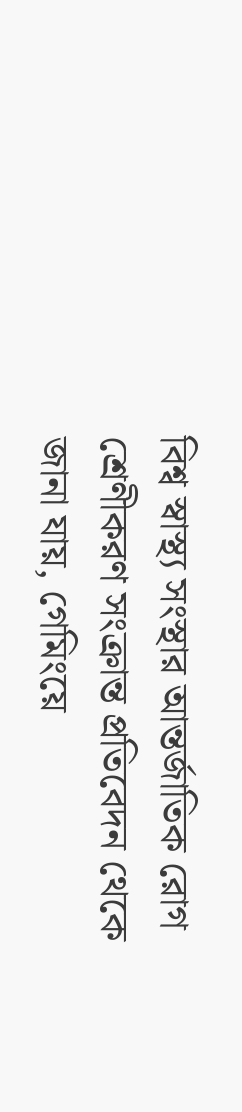বিশ্ব স্বাস্থ্য সংস্থার আন্তর্জাতিক রোগ শ্রেণীকরণ সংক্রান্ত প্রতিবেদন থেকে জানা যায়, গেমিংয়ে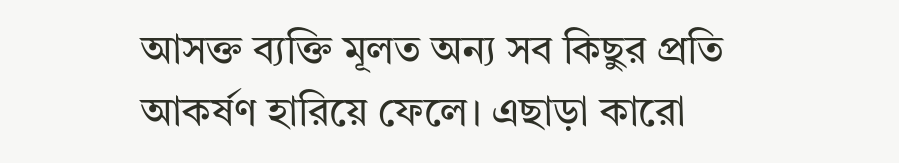আসক্ত ব্যক্তি মূলত অন্য সব কিছুর প্রতি আকর্ষণ হারিয়ে ফেলে। এছাড়া কারো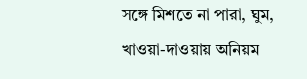সঙ্গে মিশতে না পারা, ঘুম, খাওয়া-দাওয়ায় অনিয়ম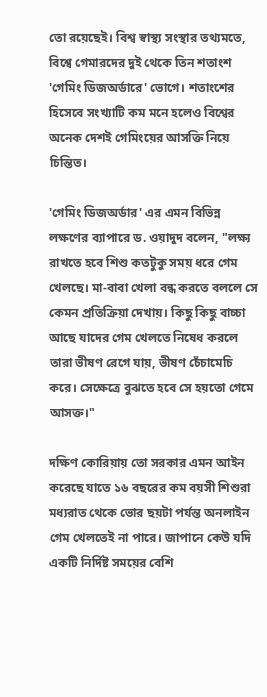তো রয়েছেই। বিশ্ব স্বাস্থ্য সংস্থার তথ্যমতে, বিশ্বে গেমারদের দুই থেকে তিন শতাংশ 'গেমিং ডিজঅর্ডারে' ভোগে। শতাংশের হিসেবে সংখ্যাটি কম মনে হলেও বিশ্বের অনেক দেশই গেমিংয়ের আসক্তি নিয়ে চিন্তিত।

'গেমিং ডিজঅর্ডার' এর এমন বিভিন্ন লক্ষণের ব্যাপারে ড. ওয়াদুদ বলেন, "লক্ষ্য রাখতে হবে শিশু কতটুকু সময় ধরে গেম খেলছে। মা-বাবা খেলা বন্ধ করতে বললে সে কেমন প্রতিক্রিয়া দেখায়। কিছু কিছু বাচ্চা আছে যাদের গেম খেলতে নিষেধ করলে তারা ভীষণ রেগে যায়, ভীষণ চেঁচামেচি করে। সেক্ষেত্রে বুঝতে হবে সে হয়তো গেমে আসক্ত।"

দক্ষিণ কোরিয়ায় তো সরকার এমন আইন করেছে যাতে ১৬ বছরের কম বয়সী শিশুরা মধ্যরাত থেকে ভোর ছয়টা পর্যন্ত অনলাইন গেম খেলতেই না পারে। জাপানে কেউ যদি একটি নির্দিষ্ট সময়ের বেশি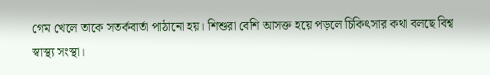গেম খেলে তাকে সতর্কবার্তা পাঠানো হয়। শিশুরা বেশি আসক্ত হয়ে পড়লে চিকিৎসার কথা বলছে বিশ্ব স্বাস্থ্য সংস্থা।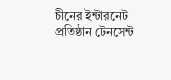চীনের ইন্টারনেট প্রতিষ্ঠান টেনসেন্ট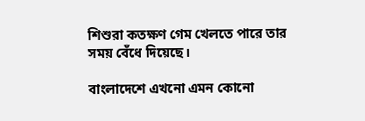শিশুরা কতক্ষণ গেম খেলতে পারে তার সময় বেঁধে দিয়েছে।

বাংলাদেশে এখনো এমন কোনো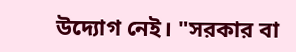উদ্যোগ নেই। "সরকার বা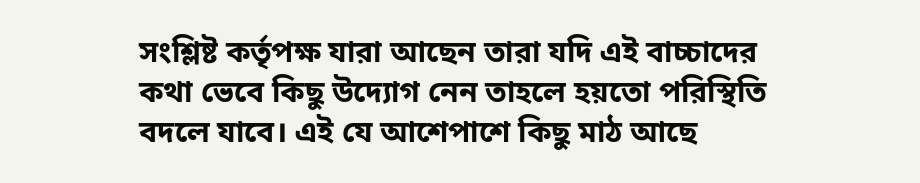সংশ্লিষ্ট কর্তৃপক্ষ যারা আছেন তারা যদি এই বাচ্চাদের কথা ভেবে কিছু উদ্যোগ নেন তাহলে হয়তো পরিস্থিতি বদলে যাবে। এই যে আশেপাশে কিছু মাঠ আছে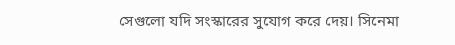সেগুলো যদি সংস্কারের সুযোগ করে দেয়। সিনেমা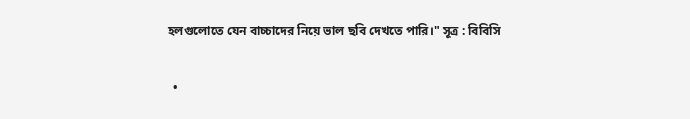হলগুলোতে যেন বাচ্চাদের নিয়ে ভাল ছবি দেখতে পারি।" সূত্র : বিবিসি

  •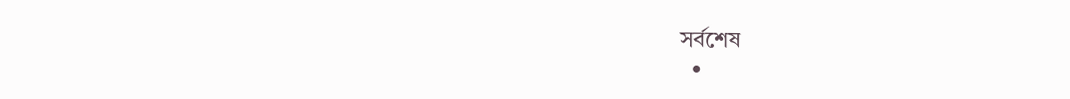সর্বশেষ
  •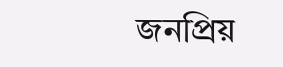জনপ্রিয়